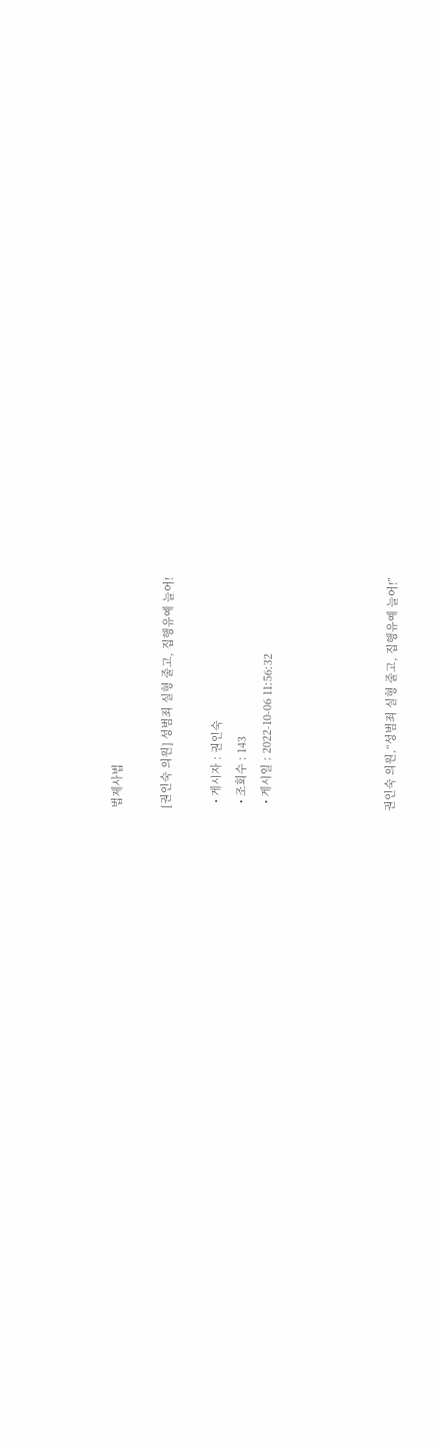법제사법

[권인숙 의원] 성범죄 실형 줄고, 집행유예 늘어!

  • 게시자 : 권인숙
  • 조회수 : 143
  • 게시일 : 2022-10-06 11:56:32




권인숙 의원,“성범죄 실형 줄고, 집행유예 늘어!”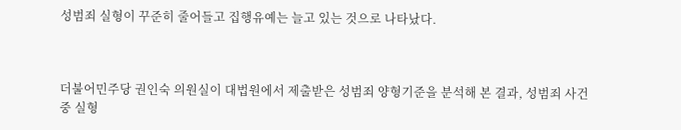성범죄 실형이 꾸준히 줄어들고 집행유예는 늘고 있는 것으로 나타났다.



더불어민주당 권인숙 의원실이 대법원에서 제출받은 성범죄 양형기준을 분석해 본 결과, 성범죄 사건 중 실형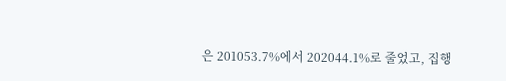은 201053.7%에서 202044.1%로 줄었고, 집행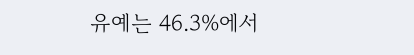유예는 46.3%에서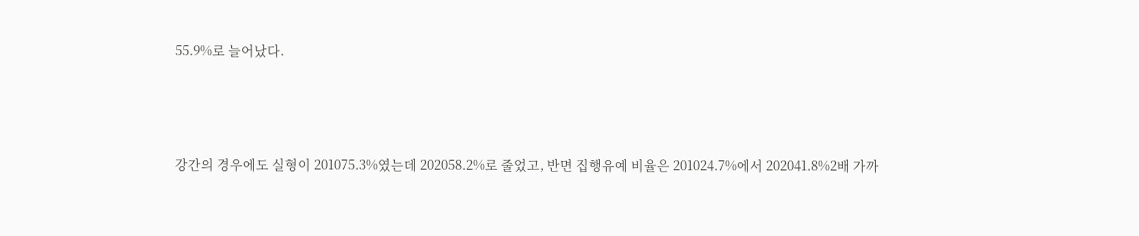55.9%로 늘어났다.



강간의 경우에도 실형이 201075.3%였는데 202058.2%로 줄었고, 반면 집행유예 비율은 201024.7%에서 202041.8%2배 가까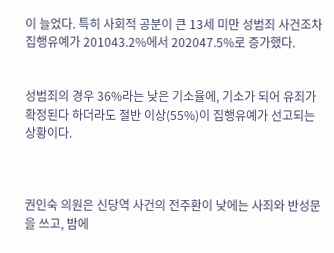이 늘었다. 특히 사회적 공분이 큰 13세 미만 성범죄 사건조차 집행유예가 201043.2%에서 202047.5%로 증가했다.


성범죄의 경우 36%라는 낮은 기소율에, 기소가 되어 유죄가 확정된다 하더라도 절반 이상(55%)이 집행유예가 선고되는 상황이다.



권인숙 의원은 신당역 사건의 전주환이 낮에는 사죄와 반성문을 쓰고, 밤에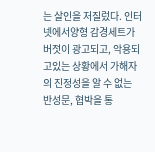는 살인을 저질렀다. 인터넷에서양형 감경세트가 버젓이 광고되고, 악용되고있는 상황에서 가해자의 진정성을 알 수 없는 반성문, 협박을 통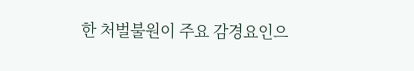한 처벌불원이 주요 감경요인으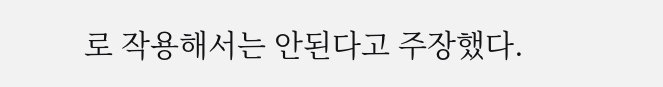로 작용해서는 안된다고 주장했다.